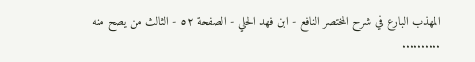المهذب البارع في شرح المختصر النافع - ابن فهد الحلي - الصفحة ٥٢ - الثالث من يصح منه
..........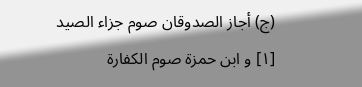(ج) أجاز الصدوقان صوم جزاء الصيد [١] و ابن حمزة صوم الكفارة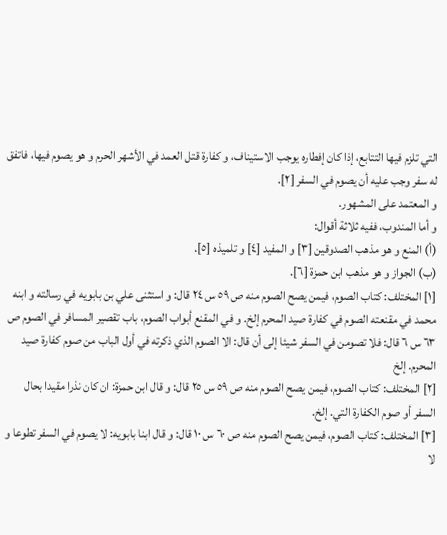التي تلزم فيها التتابع، إذا كان إفطاره يوجب الاستيناف، و كفارة قتل العمد في الأشهر الحرم و هو يصوم فيها، فاتفق له سفر وجب عليه أن يصوم في السفر [٢].
و المعتمد على المشهور.
و أما المندوب، ففيه ثلاثة أقوال:
(أ) المنع و هو مذهب الصدوقين [٣] و المفيد [٤] و تلميذه [٥].
(ب) الجواز و هو مذهب ابن حمزة [٦].
[١] المختلف: كتاب الصوم، فيمن يصح الصوم منه ص ٥٩ س ٢٤ قال: و استثنى علي بن بابويه في رسالته و ابنه محمد في مقنعته الصوم في كفارة صيد المحرم إلخ. و في المقنع أبواب الصوم، باب تقصير المسافر في الصوم ص ٦٣ س ٦ قال: فلا تصومن في السفر شيئا إلى أن قال: الا الصوم الذي ذكرته في أول الباب من صوم كفارة صيد المحرم. إلخ
[٢] المختلف: كتاب الصوم، فيمن يصح الصوم منه ص ٥٩ س ٢٥ قال: و قال ابن حمزة: ان كان نذرا مقيدا بحال السفر أو صوم الكفارة التي. إلخ.
[٣] المختلف: كتاب الصوم، فيمن يصح الصوم منه ص ٦٠ س ١٠ قال: و قال ابنا بابويه: لا يصوم في السفر تطوعا و لا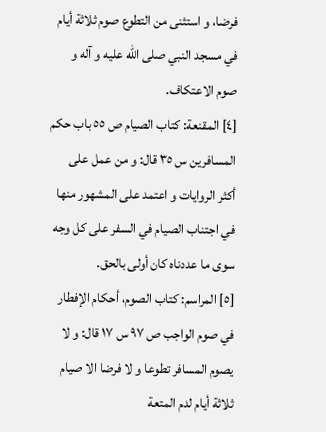فرضا، و استثنى من التطوع صوم ثلاثة أيام في مسجد النبي صلى الله عليه و آله و صوم الاعتكاف.
[٤] المقنعة: كتاب الصيام ص ٥٥ باب حكم المسافرين س ٣٥ قال: و من عمل على أكثر الروايات و اعتمد على المشهور منها في اجتناب الصيام في السفر على كل وجه سوى ما عددناه كان أولى بالحق.
[٥] المراسم: كتاب الصوم، أحكام الإفطار في صوم الواجب ص ٩٧ س ١٧ قال: و لا يصوم المسافر تطوعا و لا فرضا الا صيام ثلاثة أيام لدم المتعة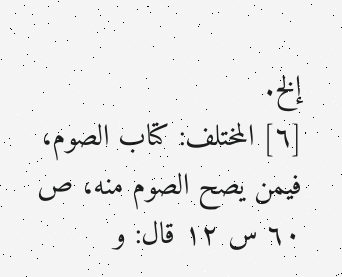إلخ.
[٦] المختلف: كتاب الصوم، فيمن يصح الصوم منه، ص ٦٠ س ١٢ قال: و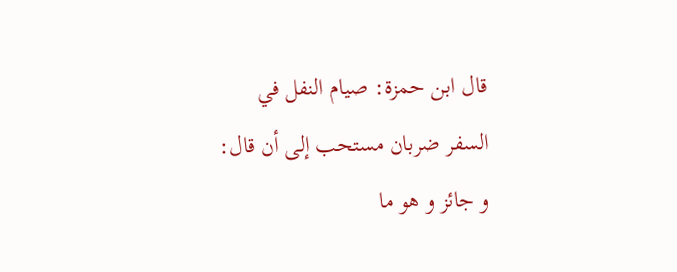قال ابن حمزة: صيام النفل في السفر ضربان مستحب إلى أن قال: و جائز و هو ما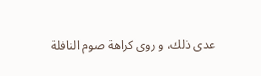عدى ذلك، و روى كراهة صوم النافلة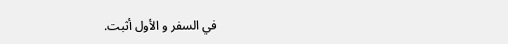في السفر و الأول أثبت.